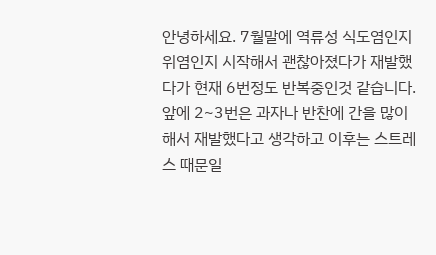안녕하세요. 7월말에 역류성 식도염인지 위염인지 시작해서 괜찮아졌다가 재발했다가 현재 6번정도 반복중인것 같습니다.
앞에 2~3번은 과자나 반찬에 간을 많이해서 재발했다고 생각하고 이후는 스트레스 때문일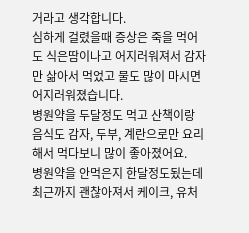거라고 생각합니다.
심하게 걸렸을때 증상은 죽을 먹어도 식은땀이나고 어지러워져서 감자만 삶아서 먹었고 물도 많이 마시면 어지러워졌습니다.
병원약을 두달정도 먹고 산책이랑 음식도 감자, 두부, 계란으로만 요리해서 먹다보니 많이 좋아졌어요.
병원약을 안먹은지 한달정도됬는데 최근까지 괜찮아져서 케이크, 유처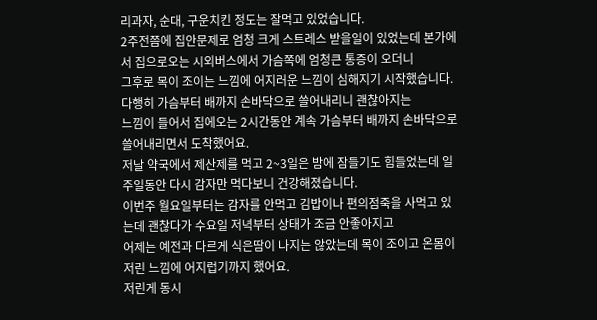리과자, 순대, 구운치킨 정도는 잘먹고 있었습니다.
2주전쯤에 집안문제로 엄청 크게 스트레스 받을일이 있었는데 본가에서 집으로오는 시외버스에서 가슴쪽에 엄청큰 통증이 오더니
그후로 목이 조이는 느낌에 어지러운 느낌이 심해지기 시작했습니다. 다행히 가슴부터 배까지 손바닥으로 쓸어내리니 괜찮아지는
느낌이 들어서 집에오는 2시간동안 계속 가슴부터 배까지 손바닥으로 쓸어내리면서 도착했어요.
저날 약국에서 제산제를 먹고 2~3일은 밤에 잠들기도 힘들었는데 일주일동안 다시 감자만 먹다보니 건강해졌습니다.
이번주 월요일부터는 감자를 안먹고 김밥이나 편의점죽을 사먹고 있는데 괜찮다가 수요일 저녁부터 상태가 조금 안좋아지고
어제는 예전과 다르게 식은땀이 나지는 않았는데 목이 조이고 온몸이 저린 느낌에 어지럽기까지 했어요.
저린게 동시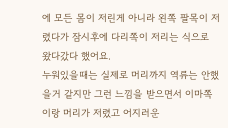에 모든 몸이 저린게 아니라 왼쪽 팔목이 저렸다가 잠시후에 다리쪽이 저리는 식으로 왔다갔다 했어요.
누워있을때는 실제로 머리까지 역류는 안했을거 같지만 그런 느낌을 받으면서 이마쪽이랑 머리가 저렸고 어지러운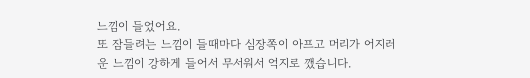느낌이 들었어요.
또 잠들려는 느낌이 들때마다 심장쪽이 아프고 머리가 어지러운 느낌이 강하게 들어서 무서워서 억지로 깼습니다.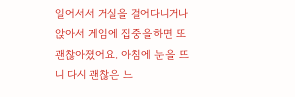일어서서 거실을 걸어다니거나 앉아서 게임에 집중을하면 또 괜찮아졌어요. 아침에 눈을 뜨니 다시 괜찮은 느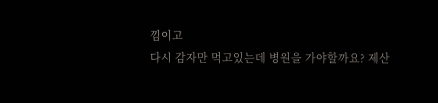낌이고
다시 감자만 먹고있는데 병원을 가야할까요? 제산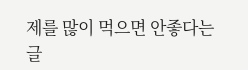제를 많이 먹으면 안좋다는 글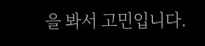을 봐서 고민입니다.